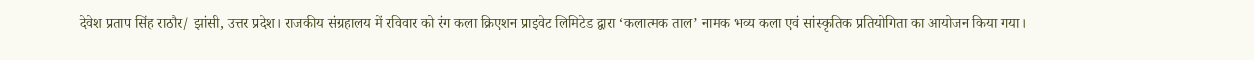देवेश प्रताप सिंह राठौर/ झांसी, उत्तर प्रदेश। राजकीय संग्रहालय में रविवार को रंग कला क्रिएशन प्राइवेट लिमिटेड द्वारा ‘कलात्मक ताल’ नामक भव्य कला एवं सांस्कृतिक प्रतियोगिता का आयोजन किया गया।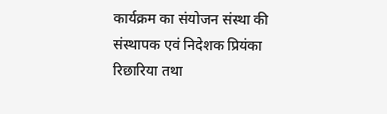कार्यक्रम का संयोजन संस्था की संस्थापक एवं निदेशक प्रियंका रिछारिया तथा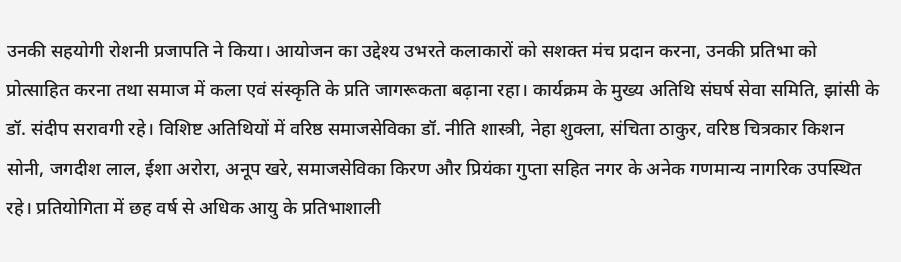उनकी सहयोगी रोशनी प्रजापति ने किया। आयोजन का उद्देश्य उभरते कलाकारों को सशक्त मंच प्रदान करना, उनकी प्रतिभा को प्रोत्साहित करना तथा समाज में कला एवं संस्कृति के प्रति जागरूकता बढ़ाना रहा। कार्यक्रम के मुख्य अतिथि संघर्ष सेवा समिति, झांसी के डॉ. संदीप सरावगी रहे। विशिष्ट अतिथियों में वरिष्ठ समाजसेविका डॉ. नीति शास्त्री, नेहा शुक्ला, संचिता ठाकुर, वरिष्ठ चित्रकार किशन सोनी, जगदीश लाल, ईशा अरोरा, अनूप खरे, समाजसेविका किरण और प्रियंका गुप्ता सहित नगर के अनेक गणमान्य नागरिक उपस्थित रहे। प्रतियोगिता में छह वर्ष से अधिक आयु के प्रतिभाशाली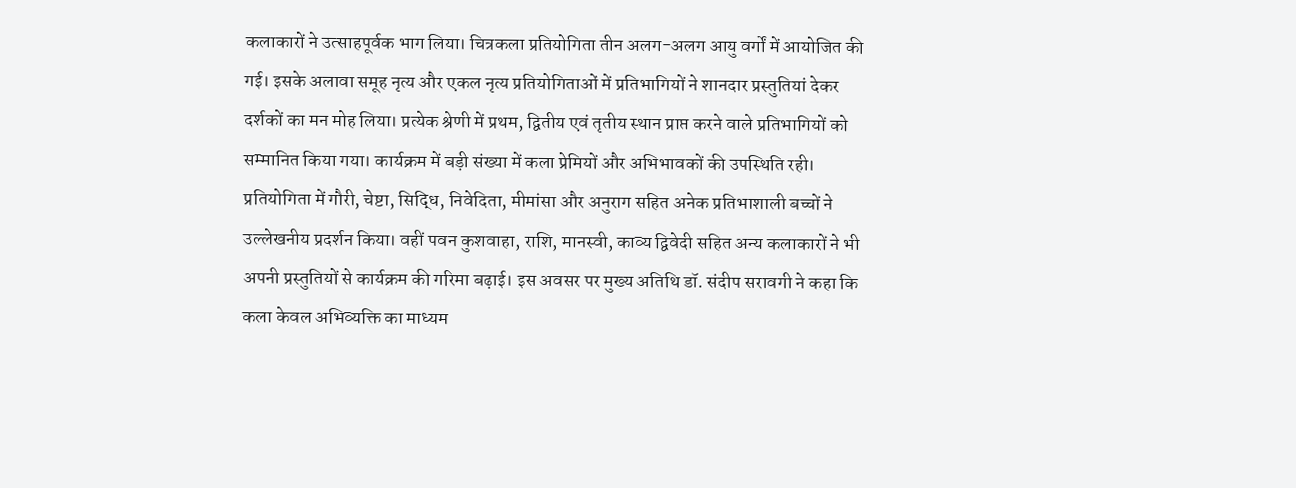कलाकारों ने उत्साहपूर्वक भाग लिया। चित्रकला प्रतियोगिता तीन अलग-अलग आयु वर्गों में आयोजित की गई। इसके अलावा समूह नृत्य और एकल नृत्य प्रतियोगिताओं में प्रतिभागियों ने शानदार प्रस्तुतियां देकर दर्शकों का मन मोह लिया। प्रत्येक श्रेणी में प्रथम, द्वितीय एवं तृतीय स्थान प्राप्त करने वाले प्रतिभागियों को सम्मानित किया गया। कार्यक्रम में बड़ी संख्या में कला प्रेमियों और अभिभावकों की उपस्थिति रही। प्रतियोगिता में गौरी, चेष्टा, सिद्धि, निवेदिता, मीमांसा और अनुराग सहित अनेक प्रतिभाशाली बच्चों ने उल्लेखनीय प्रदर्शन किया। वहीं पवन कुशवाहा, राशि, मानस्वी, काव्य द्विवेदी सहित अन्य कलाकारों ने भी अपनी प्रस्तुतियों से कार्यक्रम की गरिमा बढ़ाई। इस अवसर पर मुख्य अतिथि डॉ. संदीप सरावगी ने कहा कि कला केवल अभिव्यक्ति का माध्यम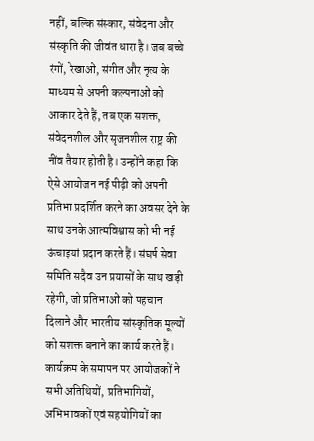नहीं, बल्कि संस्कार, संवेदना और संस्कृति की जीवंत धारा है। जब बच्चे रंगों, रेखाओं, संगीत और नृत्य के माध्यम से अपनी कल्पनाओं को आकार देते हैं, तब एक सशक्त, संवेदनशील और सृजनशील राष्ट्र की नींव तैयार होती है। उन्होंने कहा कि ऐसे आयोजन नई पीढ़ी को अपनी प्रतिभा प्रदर्शित करने का अवसर देने के साथ उनके आत्मविश्वास को भी नई ऊंचाइयां प्रदान करते हैं। संघर्ष सेवा समिति सदैव उन प्रयासों के साथ खड़ी रहेगी, जो प्रतिभाओं को पहचान दिलाने और भारतीय सांस्कृतिक मूल्यों को सशक्त बनाने का कार्य करते हैं। कार्यक्रम के समापन पर आयोजकों ने सभी अतिथियों, प्रतिभागियों, अभिभावकों एवं सहयोगियों का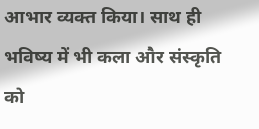आभार व्यक्त किया। साथ ही भविष्य में भी कला और संस्कृति को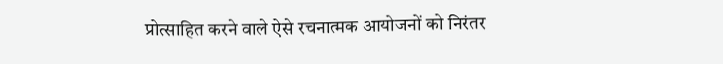प्रोत्साहित करने वाले ऐसे रचनात्मक आयोजनों को निरंतर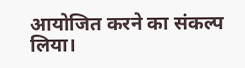आयोजित करने का संकल्प लिया।